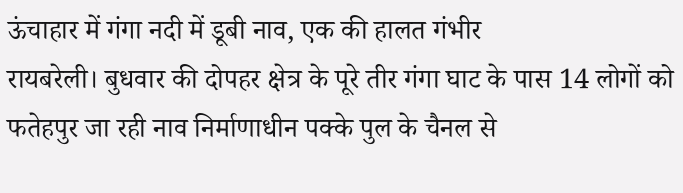ऊंचाहार में गंगा नदी में डूबी नाव, एक की हालत गंभीर
रायबरेली। बुधवार की दोपहर क्षेत्र के पूरे तीर गंगा घाट के पास 14 लोगों को फतेहपुर जा रही नाव निर्माणाधीन पक्के पुल के चैनल से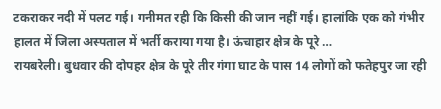टकराकर नदी में पलट गई। गनीमत रही कि किसी की जान नहीं गई। हालांकि एक को गंभीर हालत में जिला अस्पताल में भर्ती कराया गया है। ऊंचाहार क्षेत्र के पूरे …
रायबरेली। बुधवार की दोपहर क्षेत्र के पूरे तीर गंगा घाट के पास 14 लोगों को फतेहपुर जा रही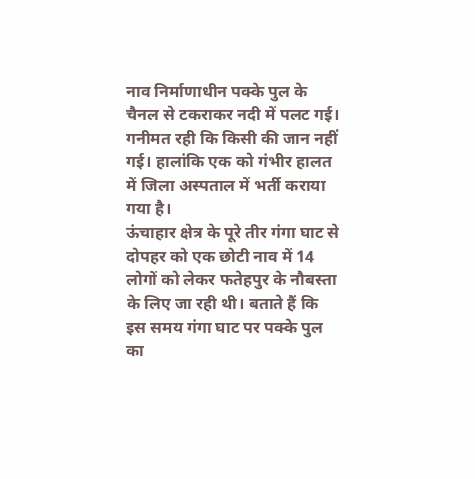नाव निर्माणाधीन पक्के पुल के चैनल से टकराकर नदी में पलट गई। गनीमत रही कि किसी की जान नहीं गई। हालांकि एक को गंभीर हालत में जिला अस्पताल में भर्ती कराया गया है।
ऊंचाहार क्षेत्र के पूरे तीर गंगा घाट से दोपहर को एक छोटी नाव में 14 लोगों को लेकर फतेहपुर के नौबस्ता के लिए जा रही थी। बताते हैं कि इस समय गंगा घाट पर पक्के पुल का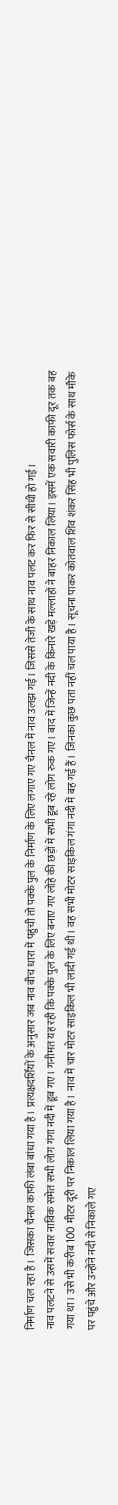निर्माण चल रहा है। जिसका चैनल काफी लंबा बांधा गया है। प्रत्यक्षदर्शियों के अनुसार जब नाव बीच धारा में पहुंची तो पक्के पुल के निर्माण के लिए लगाए गए चैनल में नाव उलझ गई। जिससे तेजी के साथ नाव पलट कर फिर से सीधी हो गई।
नाव पलटने से उसमें सवार नाविक समेत सभी लोग गंगा नदी में डूब गए। गनीमत यह रही कि पक्के पुल के लिए बनाए गए लोहे की छड़ों में सभी डूब रहे लोग रुक गए। बाद में जिन्हें नदी के किनारे खड़े मल्लाहों ने बाहर निकाल लिया। इसमें एक सवारी काफी दूर तक बह गया था। उसे भी करीब 100 मीटर दूरी पर निकाल लिया गया है। नाव में चार मोटर साइकिल भी लादी गई थी। वह सभी मोटर साइकिल गंगा नदी में बह गई हैं। जिनका कुछ पता नहीं चल पाया है। सूचना पाकर कोतवाल शिव शंकर सिंह भी पुलिस फोर्स के साथ मौके पर पहुंचे और उन्होंने नदी से निकाले गए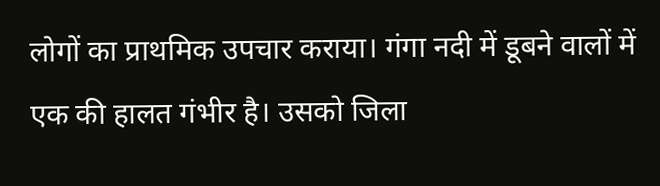लोगों का प्राथमिक उपचार कराया। गंगा नदी में डूबने वालों में एक की हालत गंभीर है। उसको जिला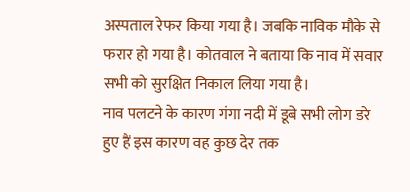अस्पताल रेफर किया गया है। जबकि नाविक मौके से फरार हो गया है। कोतवाल ने बताया कि नाव में सवार सभी को सुरक्षित निकाल लिया गया है।
नाव पलटने के कारण गंगा नदी में डूबे सभी लोग डरे हुए हैं इस कारण वह कुछ देर तक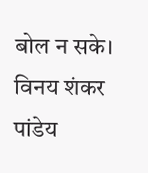बोल न सके। विनय शंकर पांडेय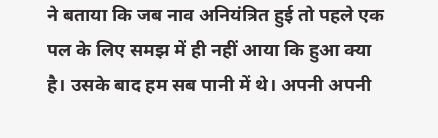ने बताया कि जब नाव अनियंत्रित हुई तो पहले एक पल के लिए समझ में ही नहीं आया कि हुआ क्या है। उसके बाद हम सब पानी में थे। अपनी अपनी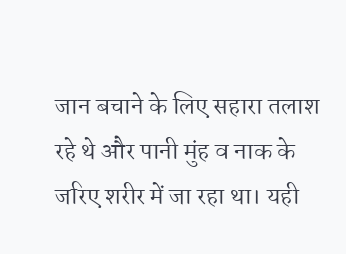जान बचाने के लिए सहारा तलाश रहे थे और पानी मुंह व नाक के जरिए शरीर में जा रहा था। यही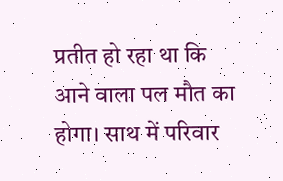प्रतीत हो रहा था कि आने वाला पल मौत का होगा। साथ में परिवार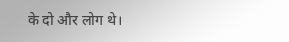के दो और लोग थे।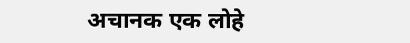अचानक एक लोहे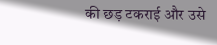की छड़ टकराई और उसे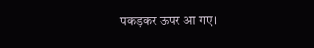पकड़कर ऊपर आ गए।